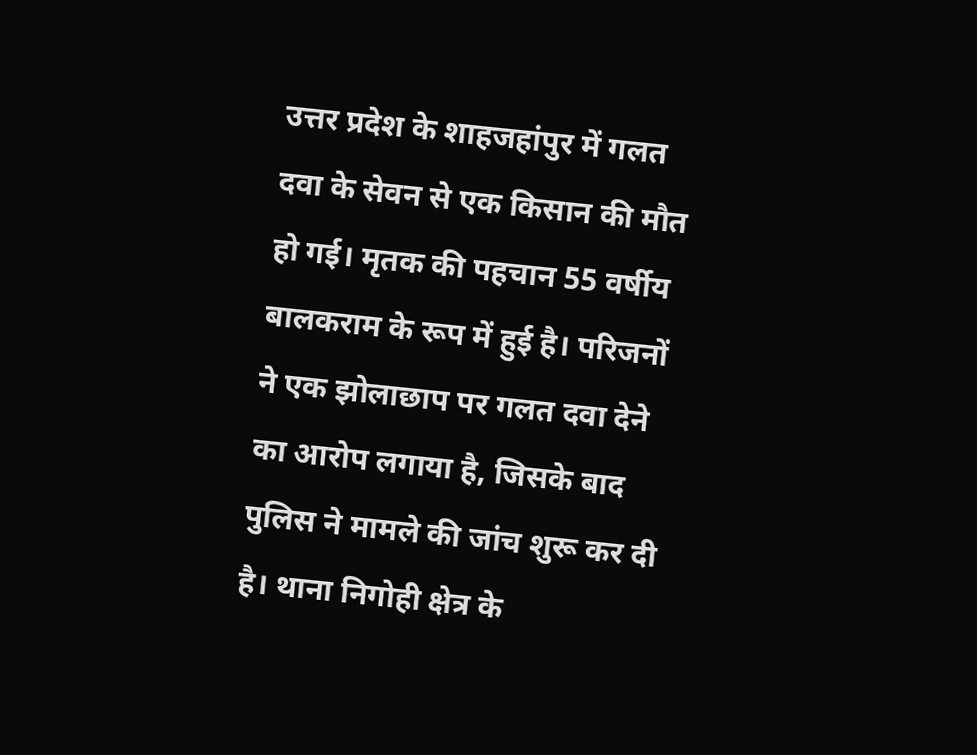उत्तर प्रदेश के शाहजहांपुर में गलत दवा के सेवन से एक किसान की मौत हो गई। मृतक की पहचान 55 वर्षीय बालकराम के रूप में हुई है। परिजनों ने एक झोलाछाप पर गलत दवा देने का आरोप लगाया है, जिसके बाद पुलिस ने मामले की जांच शुरू कर दी है। थाना निगोही क्षेत्र के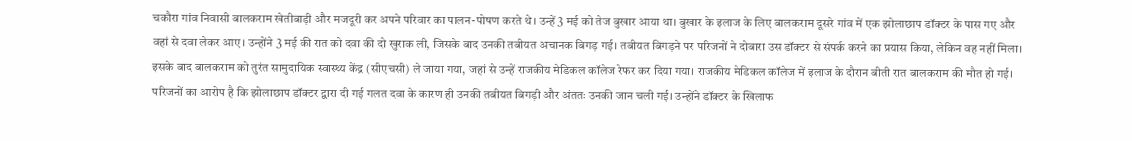चकौरा गांव निवासी बालकराम खेतीबाड़ी और मजदूरी कर अपने परिवार का पालन-पोषण करते थे। उन्हें 3 मई को तेज बुखार आया था। बुखार के इलाज के लिए बालकराम दूसरे गांव में एक झोलाछाप डॉक्टर के पास गए और वहां से दवा लेकर आए। उन्होंने 3 मई की रात को दवा की दो खुराक ली, जिसके बाद उनकी तबीयत अचानक बिगड़ गई। तबीयत बिगड़ने पर परिजनों ने दोबारा उस डॉक्टर से संपर्क करने का प्रयास किया, लेकिन वह नहीं मिला। इसके बाद बालकराम को तुरंत सामुदायिक स्वास्थ्य केंद्र (सीएचसी) ले जाया गया, जहां से उन्हें राजकीय मेडिकल कॉलेज रेफर कर दिया गया। राजकीय मेडिकल कॉलेज में इलाज के दौरान बीती रात बालकराम की मौत हो गई। परिजनों का आरोप है कि झोलाछाप डॉक्टर द्वारा दी गई गलत दवा के कारण ही उनकी तबीयत बिगड़ी और अंततः उनकी जान चली गई। उन्होंने डॉक्टर के खिलाफ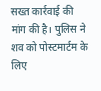सख्त कार्रवाई की मांग की है। पुलिस ने शव को पोस्टमार्टम के लिए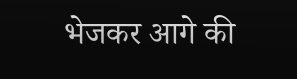भेजकर आगे की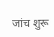जांच शुरू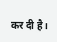कर दी है।